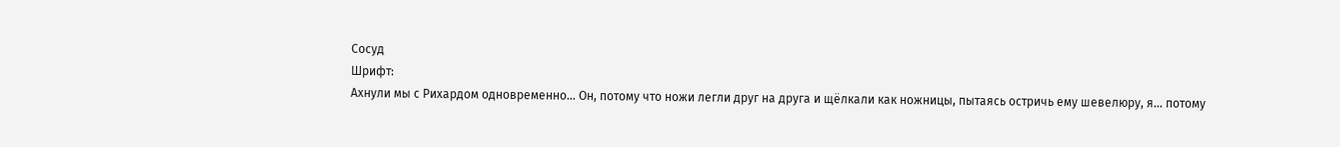Сосуд
Шрифт:
Ахнули мы с Рихардом одновременно… Он, потому что ножи легли друг на друга и щёлкали как ножницы, пытаясь остричь ему шевелюру, я… потому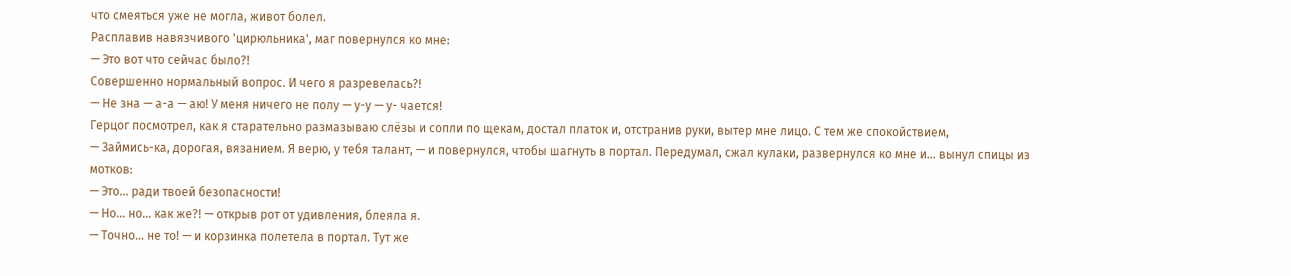что смеяться уже не могла, живот болел.
Расплавив навязчивого 'цирюльника', маг повернулся ко мне:
— Это вот что сейчас было?!
Совершенно нормальный вопрос. И чего я разревелась?!
— Не зна — а-а — аю! У меня ничего не полу — у-у — у- чается!
Герцог посмотрел, как я старательно размазываю слёзы и сопли по щекам, достал платок и, отстранив руки, вытер мне лицо. С тем же спокойствием,
— Займись-ка, дорогая, вязанием. Я верю, у тебя талант, — и повернулся, чтобы шагнуть в портал. Передумал, сжал кулаки, развернулся ко мне и… вынул спицы из мотков:
— Это… ради твоей безопасности!
— Но… но… как же?! — открыв рот от удивления, блеяла я.
— Точно… не то! — и корзинка полетела в портал. Тут же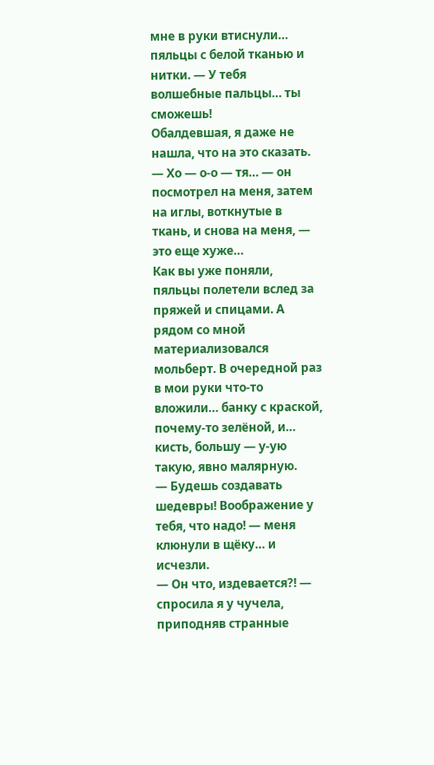мне в руки втиснули… пяльцы с белой тканью и нитки. — У тебя волшебные пальцы… ты сможешь!
Обалдевшая, я даже не нашла, что на это сказать.
— Хо — о-о — тя… — он посмотрел на меня, затем на иглы, воткнутые в ткань, и снова на меня, — это еще хуже…
Как вы уже поняли, пяльцы полетели вслед за пряжей и спицами. А рядом со мной материализовался мольберт. В очередной раз в мои руки что-то вложили… банку с краской, почему-то зелёной, и… кисть, большу — у-ую такую, явно малярную.
— Будешь создавать шедевры! Воображение у тебя, что надо! — меня клюнули в щёку… и исчезли.
— Он что, издевается?! — спросила я у чучела, приподняв странные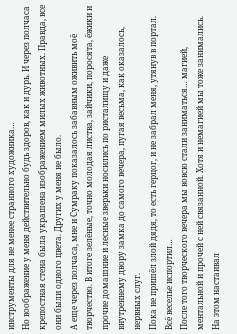инструменты для не менее странного художника…
Но воображение у меня действительно будь здоров, как и дурь. И через полчаса крепостная стена была украшена изображением милых животных. Правда, все они были одного цвета. Других у меня не было.
А еще через полчаса, мне и Сумраку показалось забавным оживить моё творчество. В итоге зелёные, точно молодая листва, зайчики, поросята, ёжики и прочие домашние и лесные зверьки носились по ристалищу и даже внутреннему двору замка до самого вечера, пугая весьма, как оказалось, нервных слуг.
Пока не пришёл злой дядя, то есть герцог, и не забрал меня, утянув в портал. Всё веселье испортил…
После того творческого вечера мы вовсю стали заниматься… магией, ментальной и прочей с ней связанной. Хотя и немагией мы тоже занимались. На этом настаивал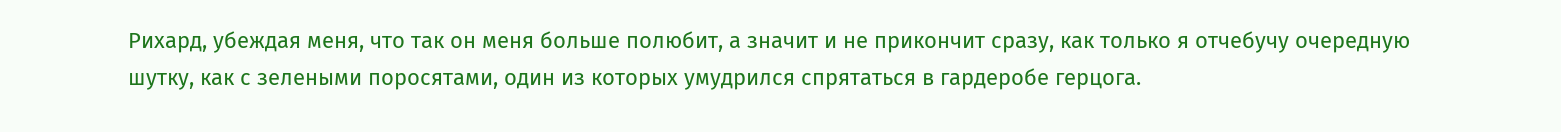Рихард, убеждая меня, что так он меня больше полюбит, а значит и не прикончит сразу, как только я отчебучу очередную шутку, как с зелеными поросятами, один из которых умудрился спрятаться в гардеробе герцога.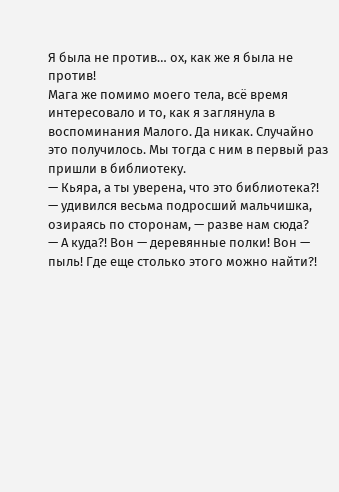Я была не против… ох, как же я была не против!
Мага же помимо моего тела, всё время интересовало и то, как я заглянула в воспоминания Малого. Да никак. Случайно это получилось. Мы тогда с ним в первый раз пришли в библиотеку.
— Кьяра, а ты уверена, что это библиотека?! — удивился весьма подросший мальчишка, озираясь по сторонам, — разве нам сюда?
— А куда?! Вон — деревянные полки! Вон — пыль! Где еще столько этого можно найти?!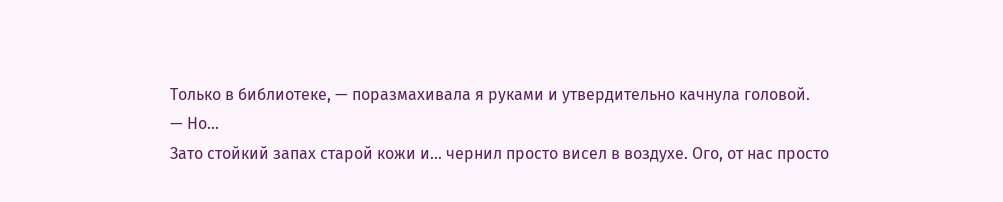Только в библиотеке, — поразмахивала я руками и утвердительно качнула головой.
— Но…
Зато стойкий запах старой кожи и… чернил просто висел в воздухе. Ого, от нас просто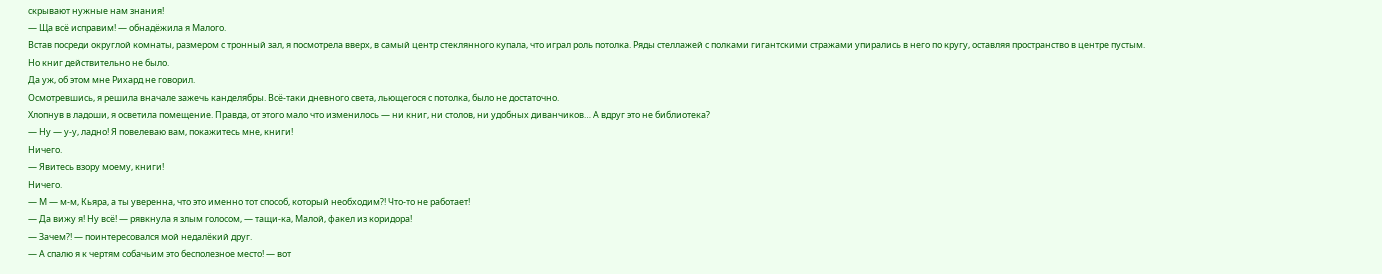скрывают нужные нам знания!
— Ща всё исправим! — обнадёжила я Малого.
Встав посреди округлой комнаты, размером с тронный зал, я посмотрела вверх, в самый центр стеклянного купала, что играл роль потолка. Ряды стеллажей с полками гигантскими стражами упирались в него по кругу, оставляя пространство в центре пустым. Но книг действительно не было.
Да уж, об этом мне Рихард не говорил.
Осмотревшись, я решила вначале зажечь канделябры. Всё-таки дневного света, льющегося с потолка, было не достаточно.
Хлопнув в ладоши, я осветила помещение. Правда, от этого мало что изменилось — ни книг, ни столов, ни удобных диванчиков… А вдруг это не библиотека?
— Ну — у-у, ладно! Я повелеваю вам, покажитесь мне, книги!
Ничего.
— Явитесь взору моему, книги!
Ничего.
— М — м-м, Кьяра, а ты уверенна, что это именно тот способ, который необходим?! Что-то не работает!
— Да вижу я! Ну всё! — рявкнула я злым голосом, — тащи-ка, Малой, факел из коридора!
— Зачем?! — поинтересовался мой недалёкий друг.
— А спалю я к чертям собачьим это бесполезное место! — вот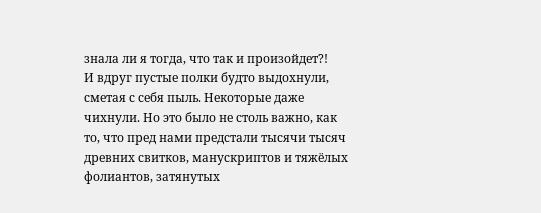знала ли я тогда, что так и произойдет?!
И вдруг пустые полки будто выдохнули, сметая с себя пыль. Некоторые даже чихнули. Но это было не столь важно, как то, что пред нами предстали тысячи тысяч древних свитков, манускриптов и тяжёлых фолиантов, затянутых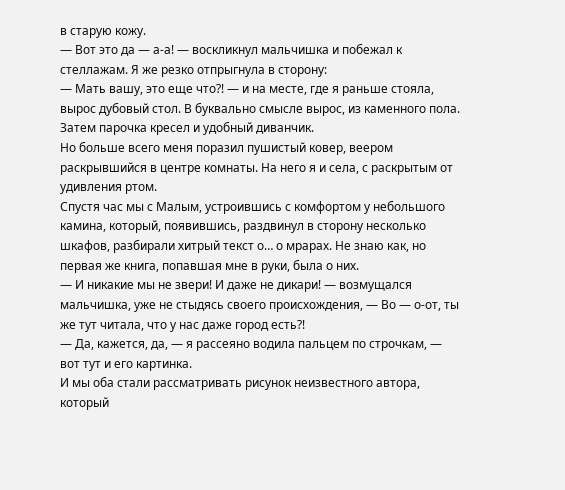в старую кожу.
— Вот это да — а-а! — воскликнул мальчишка и побежал к стеллажам. Я же резко отпрыгнула в сторону:
— Мать вашу, это еще что?! — и на месте, где я раньше стояла, вырос дубовый стол. В буквально смысле вырос, из каменного пола. Затем парочка кресел и удобный диванчик.
Но больше всего меня поразил пушистый ковер, веером раскрывшийся в центре комнаты. На него я и села, с раскрытым от удивления ртом.
Спустя час мы с Малым, устроившись с комфортом у небольшого камина, который, появившись, раздвинул в сторону несколько шкафов, разбирали хитрый текст о… о мрарах. Не знаю как, но первая же книга, попавшая мне в руки, была о них.
— И никакие мы не звери! И даже не дикари! — возмущался мальчишка, уже не стыдясь своего происхождения, — Во — о-от, ты же тут читала, что у нас даже город есть?!
— Да, кажется, да, — я рассеяно водила пальцем по строчкам, — вот тут и его картинка.
И мы оба стали рассматривать рисунок неизвестного автора, который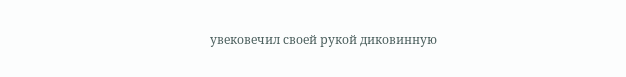увековечил своей рукой диковинную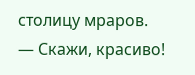столицу мраров.
— Скажи, красиво!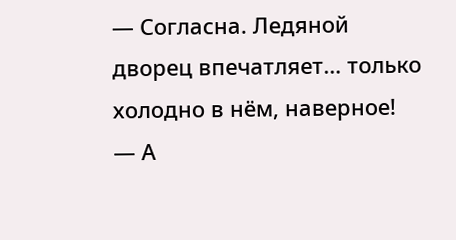— Согласна. Ледяной дворец впечатляет… только холодно в нём, наверное!
— А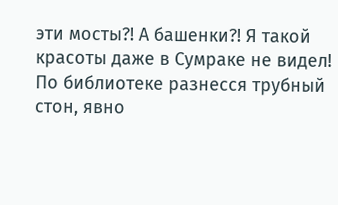эти мосты?! А башенки?! Я такой красоты даже в Сумраке не видел!
По библиотеке разнесся трубный стон, явно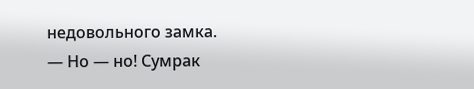недовольного замка.
— Но — но! Сумрак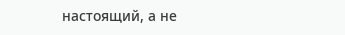настоящий, а не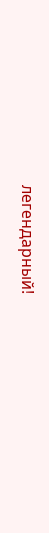легендарный!